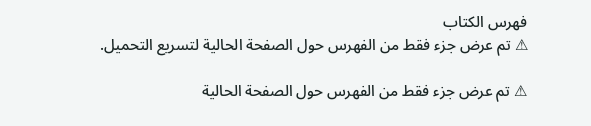فهرس الكتاب
⚠ تم عرض جزء فقط من الفهرس حول الصفحة الحالية لتسريع التحميل.

⚠ تم عرض جزء فقط من الفهرس حول الصفحة الحالية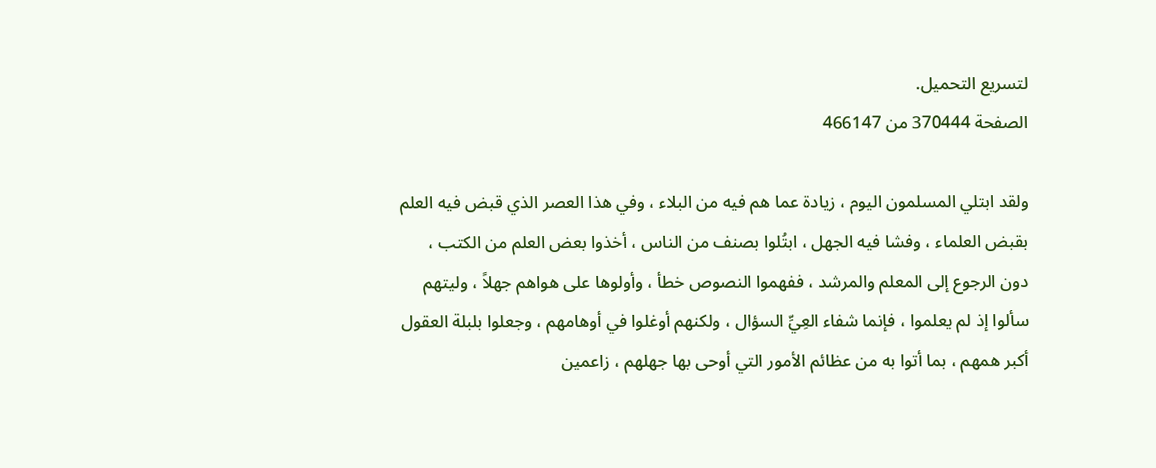لتسريع التحميل.
الصفحة 370444 من 466147

ولقد ابتلي المسلمون اليوم ، زيادة عما هم فيه من البلاء ، وفي هذا العصر الذي قبض فيه العلم بقبض العلماء ، وفشا فيه الجهل ، ابتُلوا بصنف من الناس ، أخذوا بعض العلم من الكتب ، دون الرجوع إلى المعلم والمرشد ، ففهموا النصوص خطأ ، وأولوها على هواهم جهلاً ، وليتهم سألوا إذ لم يعلموا ، فإنما شفاء العِيِّ السؤال ، ولكنهم أوغلوا في أوهامهم ، وجعلوا بلبلة العقول أكبر همهم ، بما أتوا به من عظائم الأمور التي أوحى بها جهلهم ، زاعمين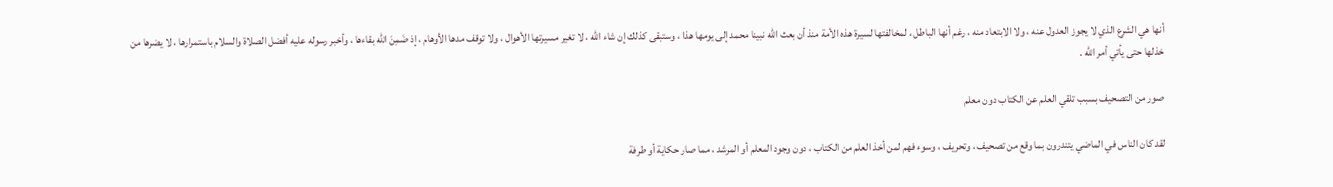أنها هي الشرع الذي لا يجوز العدول عنه ، ولا الابتعاد منه ، رغم أنها الباطل ، لمخالفتها لسيرة هذه الأمة منذ أن بعث الله نبينا محمد إلى يومها هذا ، وستبقى كذلك إن شاء الله ، لا تغير مسيرتها الأهوال ، ولا توقف مدها الأوهام ، إذ ضَمِنَ الله بقاءها ، وأخبر رسوله عليه أفضل الصلاة والسلام باستمرارها ، لا يضرها من خذلها حتى يأتي أمر الله .

صور من التصحيف بسبب تلقي العلم عن الكتاب دون معلم

لقد كان الناس في الماضي يتندرون بما وقع من تصحيف ، وتحريف ، وسوء فهم لمن أخذ العلم من الكتاب ، دون وجود المعلم أو المرشد ، مما صار حكاية أو طرفة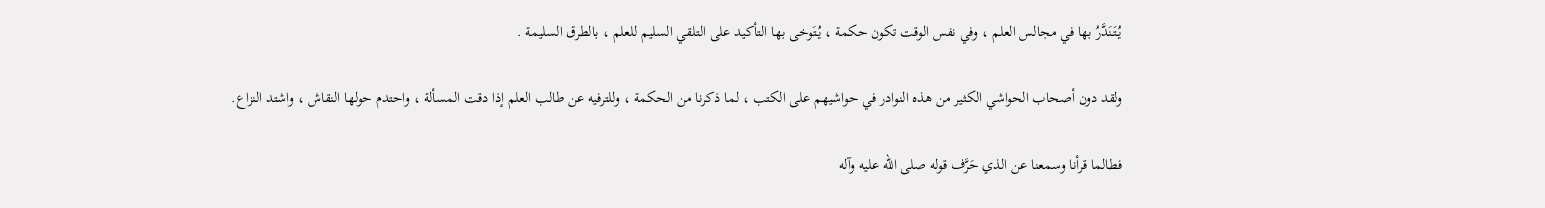يُتَنَدَّرُ بها في مجالس العلم ، وفي نفس الوقت تكون حكمة ، يُتَوخى بها التأكيد على التلقي السليم للعلم ، بالطرق السليمة .

ولقد دون أصحاب الحواشي الكثير من هذه النوادر في حواشيهم على الكتب ، لما ذكرنا من الحكمة ، وللترفيه عن طالب العلم إذا دقت المسألة ، واحتدم حولها النقاش ، واشتد النزاع.

فطالما قرأنا وسمعنا عن الذي حَرَّف قوله صلى الله عليه وآله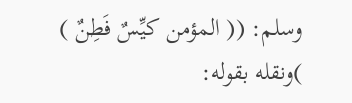وسلم: (( المؤمن كيِّسٌ فَطِنٌ ) )ونقله بقوله: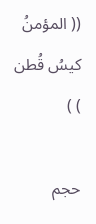(( المؤمنُ كيسُ قُطن ) )

حجم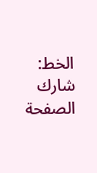الخط:
شارك الصفحة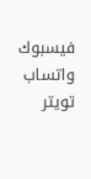فيسبوك واتساب تويتر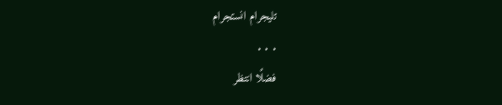تليجرام انستجرام
. . .
فضلًا انتظر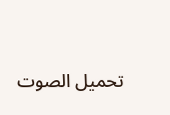تحميل الصوت